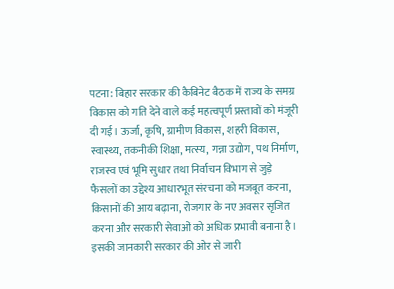पटना: बिहार सरकार की कैबिनेट बैठक में राज्य के समग्र विकास को गति देने वाले कई महत्वपूर्ण प्रस्तावों को मंजूरी दी गई। ऊर्जा, कृषि, ग्रामीण विकास, शहरी विकास, स्वास्थ्य, तकनीकी शिक्षा, मत्स्य, गन्ना उद्योग, पथ निर्माण, राजस्व एवं भूमि सुधार तथा निर्वाचन विभाग से जुड़े फैसलों का उद्देश्य आधारभूत संरचना को मजबूत करना, किसानों की आय बढ़ाना, रोजगार के नए अवसर सृजित करना और सरकारी सेवाओं को अधिक प्रभावी बनाना है। इसकी जानकारी सरकार की ओर से जारी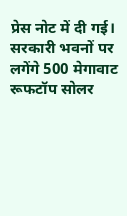प्रेस नोट में दी गई।
सरकारी भवनों पर लगेंगे 500 मेगावाट रूफटॉप सोलर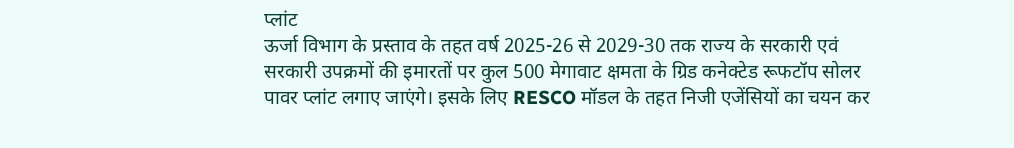प्लांट
ऊर्जा विभाग के प्रस्ताव के तहत वर्ष 2025-26 से 2029-30 तक राज्य के सरकारी एवं सरकारी उपक्रमों की इमारतों पर कुल 500 मेगावाट क्षमता के ग्रिड कनेक्टेड रूफटॉप सोलर पावर प्लांट लगाए जाएंगे। इसके लिए RESCO मॉडल के तहत निजी एजेंसियों का चयन कर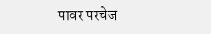पावर परचेज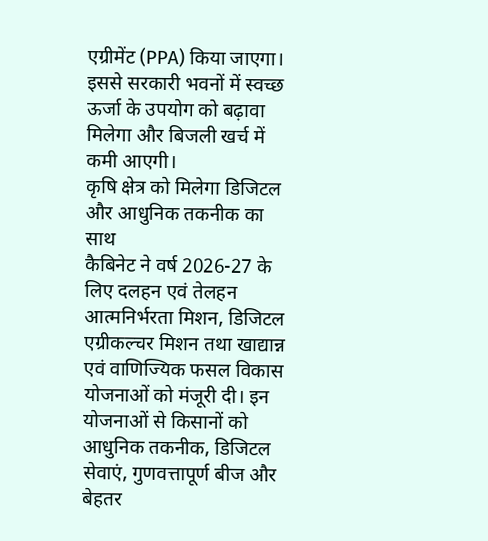एग्रीमेंट (PPA) किया जाएगा। इससे सरकारी भवनों में स्वच्छ ऊर्जा के उपयोग को बढ़ावा मिलेगा और बिजली खर्च में कमी आएगी।
कृषि क्षेत्र को मिलेगा डिजिटल और आधुनिक तकनीक का साथ
कैबिनेट ने वर्ष 2026-27 के लिए दलहन एवं तेलहन आत्मनिर्भरता मिशन, डिजिटल एग्रीकल्चर मिशन तथा खाद्यान्न एवं वाणिज्यिक फसल विकास योजनाओं को मंजूरी दी। इन योजनाओं से किसानों को आधुनिक तकनीक, डिजिटल सेवाएं, गुणवत्तापूर्ण बीज और बेहतर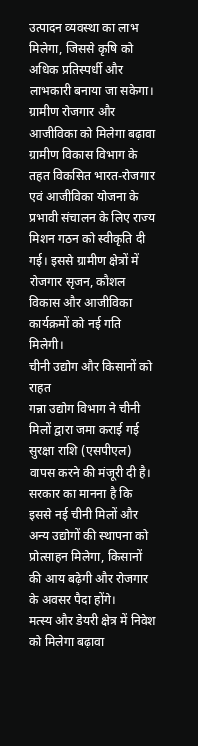उत्पादन व्यवस्था का लाभ मिलेगा, जिससे कृषि को अधिक प्रतिस्पर्धी और लाभकारी बनाया जा सकेगा।
ग्रामीण रोजगार और आजीविका को मिलेगा बढ़ावा
ग्रामीण विकास विभाग के तहत विकसित भारत-रोजगार एवं आजीविका योजना के प्रभावी संचालन के लिए राज्य मिशन गठन को स्वीकृति दी गई। इससे ग्रामीण क्षेत्रों में रोजगार सृजन, कौशल विकास और आजीविका कार्यक्रमों को नई गति मिलेगी।
चीनी उद्योग और किसानों को राहत
गन्ना उद्योग विभाग ने चीनी मिलों द्वारा जमा कराई गई सुरक्षा राशि (एसपीएल) वापस करने की मंजूरी दी है। सरकार का मानना है कि इससे नई चीनी मिलों और अन्य उद्योगों की स्थापना को प्रोत्साहन मिलेगा, किसानों की आय बढ़ेगी और रोजगार के अवसर पैदा होंगे।
मत्स्य और डेयरी क्षेत्र में निवेश को मिलेगा बढ़ावा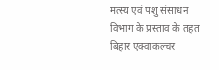मत्स्य एवं पशु संसाधन विभाग के प्रस्ताव के तहत बिहार एक्वाकल्चर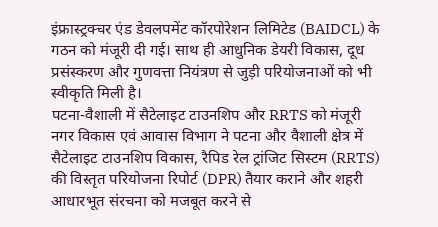इंफ्रास्ट्रक्चर एंड डेवलपमेंट कॉरपोरेशन लिमिटेड (BAIDCL) के गठन को मंजूरी दी गई। साथ ही आधुनिक डेयरी विकास, दूध प्रसंस्करण और गुणवत्ता नियंत्रण से जुड़ी परियोजनाओं को भी स्वीकृति मिली है।
पटना-वैशाली में सैटेलाइट टाउनशिप और RRTS को मंजूरी
नगर विकास एवं आवास विभाग ने पटना और वैशाली क्षेत्र में सैटेलाइट टाउनशिप विकास, रैपिड रेल ट्रांजिट सिस्टम (RRTS) की विस्तृत परियोजना रिपोर्ट (DPR) तैयार कराने और शहरी आधारभूत संरचना को मजबूत करने से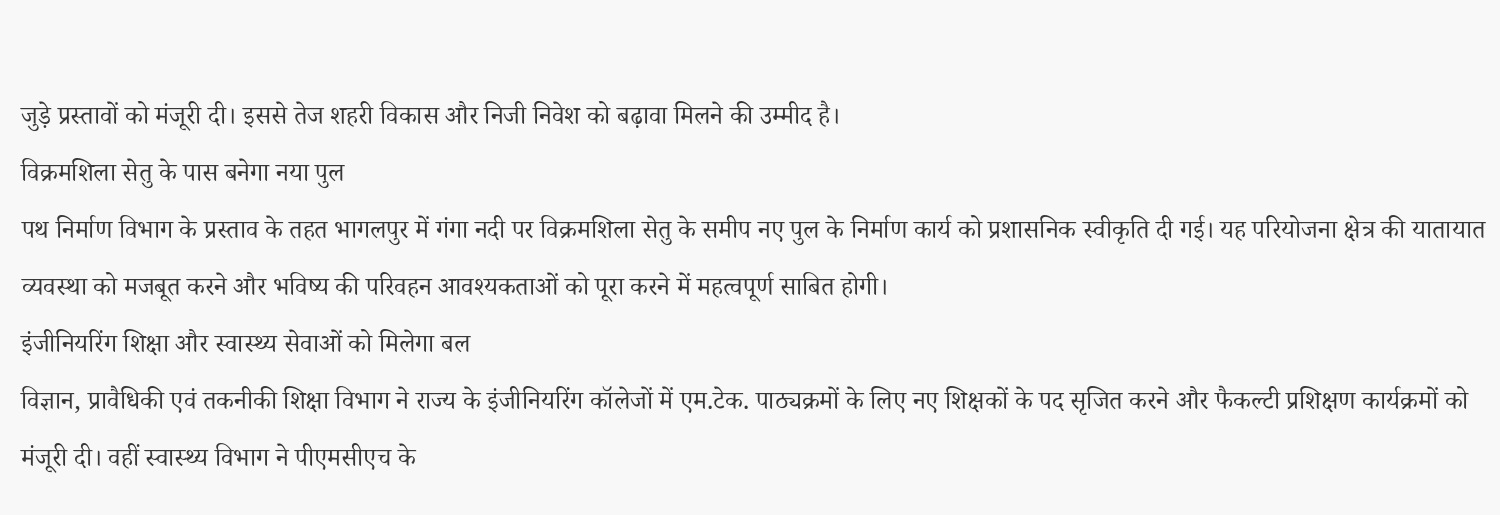जुड़े प्रस्तावों को मंजूरी दी। इससे तेज शहरी विकास और निजी निवेश को बढ़ावा मिलने की उम्मीद है।
विक्रमशिला सेतु के पास बनेगा नया पुल
पथ निर्माण विभाग के प्रस्ताव के तहत भागलपुर में गंगा नदी पर विक्रमशिला सेतु के समीप नए पुल के निर्माण कार्य को प्रशासनिक स्वीकृति दी गई। यह परियोजना क्षेत्र की यातायात व्यवस्था को मजबूत करने और भविष्य की परिवहन आवश्यकताओं को पूरा करने में महत्वपूर्ण साबित होगी।
इंजीनियरिंग शिक्षा और स्वास्थ्य सेवाओं को मिलेगा बल
विज्ञान, प्रावैधिकी एवं तकनीकी शिक्षा विभाग ने राज्य के इंजीनियरिंग कॉलेजों में एम.टेक. पाठ्यक्रमों के लिए नए शिक्षकों के पद सृजित करने और फैकल्टी प्रशिक्षण कार्यक्रमों को मंजूरी दी। वहीं स्वास्थ्य विभाग ने पीएमसीएच के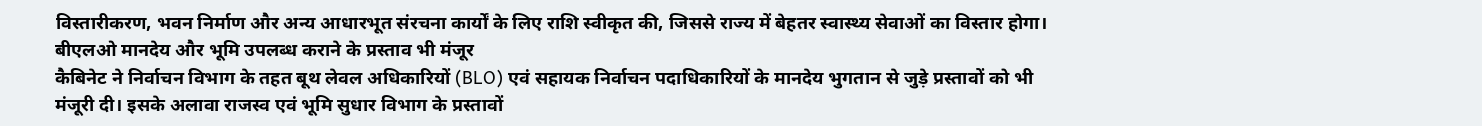विस्तारीकरण, भवन निर्माण और अन्य आधारभूत संरचना कार्यों के लिए राशि स्वीकृत की, जिससे राज्य में बेहतर स्वास्थ्य सेवाओं का विस्तार होगा।
बीएलओ मानदेय और भूमि उपलब्ध कराने के प्रस्ताव भी मंजूर
कैबिनेट ने निर्वाचन विभाग के तहत बूथ लेवल अधिकारियों (BLO) एवं सहायक निर्वाचन पदाधिकारियों के मानदेय भुगतान से जुड़े प्रस्तावों को भी मंजूरी दी। इसके अलावा राजस्व एवं भूमि सुधार विभाग के प्रस्तावों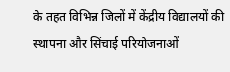के तहत विभिन्न जिलों में केंद्रीय विद्यालयों की स्थापना और सिंचाई परियोजनाओं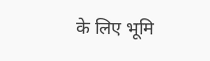के लिए भूमि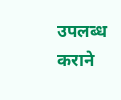उपलब्ध कराने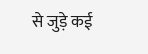से जुड़े कई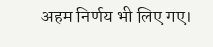अहम निर्णय भी लिए गए।